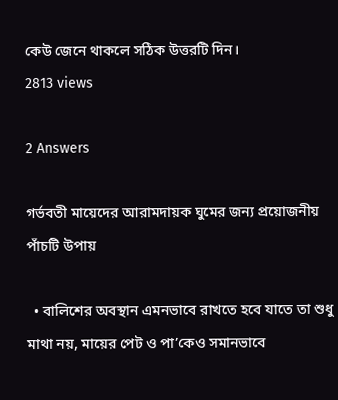কেউ জেনে থাকলে সঠিক উত্তরটি দিন।
2813 views

2 Answers

গর্ভবতী মায়েদের আরামদায়ক ঘুমের জন্য প্রয়োজনীয় পাঁচটি উপায়

  • বালিশের অবস্থান এমনভাবে রাখতে হবে যাতে তা শুধু মাথা নয়, মায়ের পেট ও পা’কেও সমানভাবে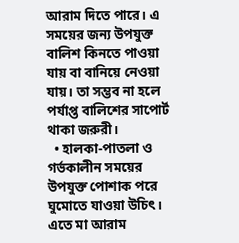আরাম দিতে পারে। এ সময়ের জন্য উপযুক্ত বালিশ কিনতে পাওয়া যায় বা বানিয়ে নেওয়া যায়। তা সম্ভব না হলে পর্যাপ্ত বালিশের সাপোর্ট থাকা জরুরী।
  • হালকা-পাতলা ও গর্ভকালীন সময়ের উপযুক্ত পোশাক পরে ঘুমোতে যাওয়া উচিৎ। এতে মা আরাম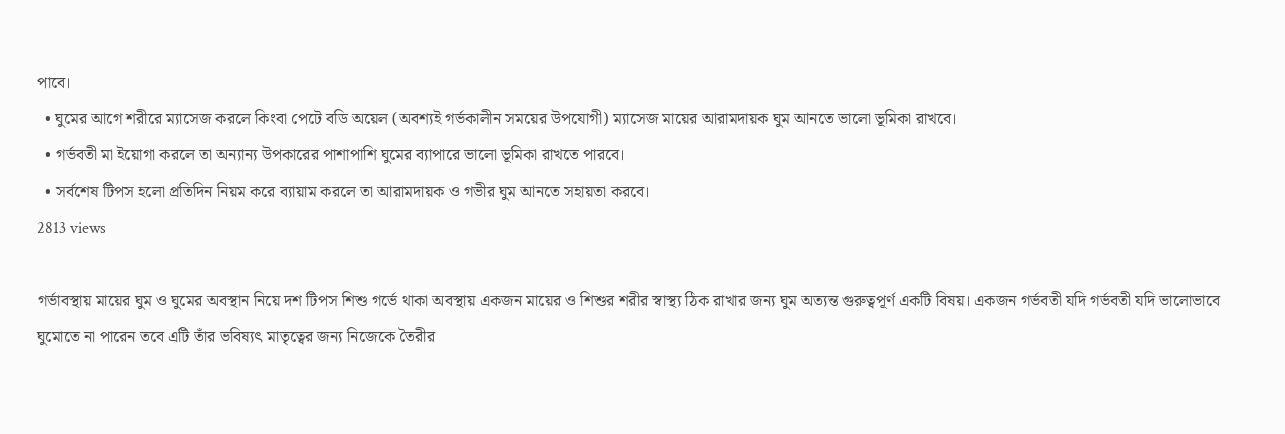পাবে।
  • ঘুমের আগে শরীরে ম্যাসেজ করলে কিংবা পেটে বডি অয়েল (অবশ্যই গর্ভকালীন সময়ের উপযোগী) ম্যাসেজ মায়ের আরামদায়ক ঘুম আনতে ভালো ভূমিকা রাখবে।
  • গর্ভবতী মা ইয়োগা করলে তা অন্যান্য উপকারের পাশাপাশি ঘুমের ব্যাপারে ভালো ভূমিকা রাখতে পারবে।
  • সর্বশেষ টিপস হলো প্রতিদিন নিয়ম করে ব্যায়াম করলে তা আরামদায়ক ও গভীর ঘুম আনতে সহায়তা করবে।
2813 views

গর্ভাবস্থায় মায়ের ঘুম ও ঘুমের অবস্থান নিয়ে দশ টিপস শিশু গর্ভে থাকা অবস্থায় একজন মায়ের ও শিশুর শরীর স্বাস্থ্য ঠিক রাখার জন্য ঘুম অত্যন্ত গুরুত্বপূর্ণ একটি বিষয়। একজন গর্ভবতী যদি গর্ভবতী যদি ভালোভাবে ঘুমোতে না পারেন তবে এটি তাঁর ভবিষ্যৎ মাতৃত্বের জন্য নিজেকে তৈরীর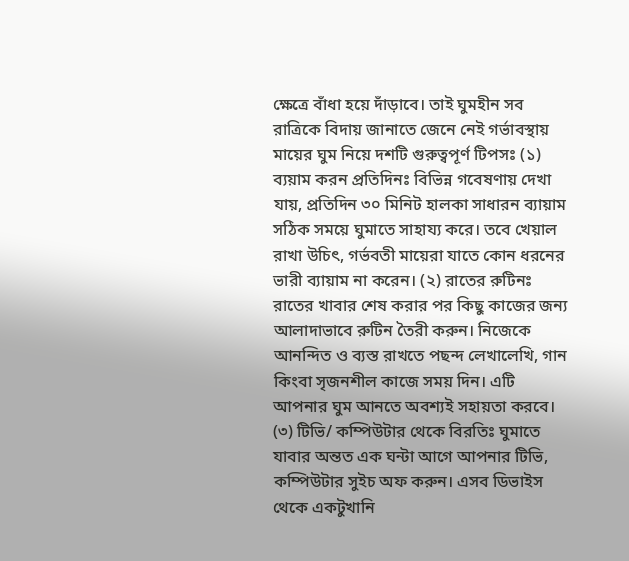ক্ষেত্রে বাঁধা হয়ে দাঁড়াবে। তাই ঘুমহীন সব রাত্রিকে বিদায় জানাতে জেনে নেই গর্ভাবস্থায় মায়ের ঘুম নিয়ে দশটি গুরুত্বপূর্ণ টিপসঃ (১) ব্যয়াম করন প্রতিদিনঃ বিভিন্ন গবেষণায় দেখা যায়, প্রতিদিন ৩০ মিনিট হালকা সাধারন ব্যায়াম সঠিক সময়ে ঘুমাতে সাহায্য করে। তবে খেয়াল রাখা উচিৎ, গর্ভবতী মায়েরা যাতে কোন ধরনের ভারী ব্যায়াম না করেন। (২) রাতের রুটিনঃ রাতের খাবার শেষ করার পর কিছু কাজের জন্য আলাদাভাবে রুটিন তৈরী করুন। নিজেকে আনন্দিত ও ব্যস্ত রাখতে পছন্দ লেখালেখি, গান কিংবা সৃজনশীল কাজে সময় দিন। এটি আপনার ঘুম আনতে অবশ্যই সহায়তা করবে। (৩) টিভি/ কম্পিউটার থেকে বিরতিঃ ঘুমাতে যাবার অন্তত এক ঘন্টা আগে আপনার টিভি, কম্পিউটার সুইচ অফ করুন। এসব ডিভাইস থেকে একটুখানি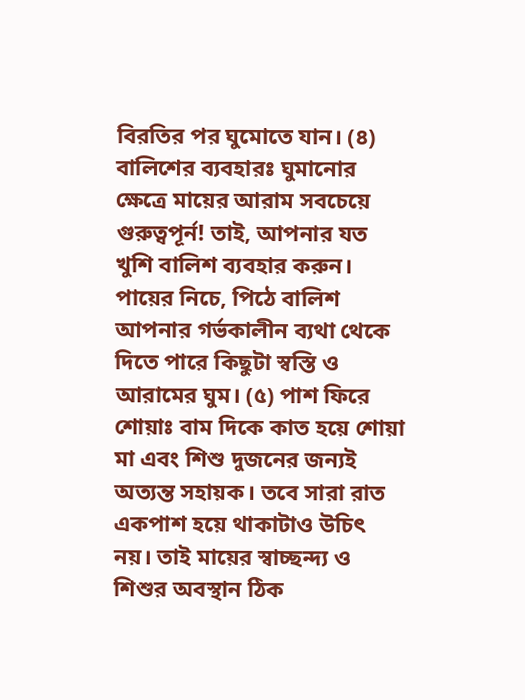বিরতির পর ঘুমোতে যান। (৪) বালিশের ব্যবহারঃ ঘুমানোর ক্ষেত্রে মায়ের আরাম সবচেয়ে গুরুত্বপূর্ন! তাই, আপনার যত খুশি বালিশ ব্যবহার করুন। পায়ের নিচে, পিঠে বালিশ আপনার গর্ভকালীন ব্যথা থেকে দিতে পারে কিছুটা স্বস্তি ও আরামের ঘুম। (৫) পাশ ফিরে শোয়াঃ বাম দিকে কাত হয়ে শোয়া মা এবং শিশু দুজনের জন্যই অত্যন্ত সহায়ক। তবে সারা রাত একপাশ হয়ে থাকাটাও উচিৎ নয়। তাই মায়ের স্বাচ্ছন্দ্য ও শিশুর অবস্থান ঠিক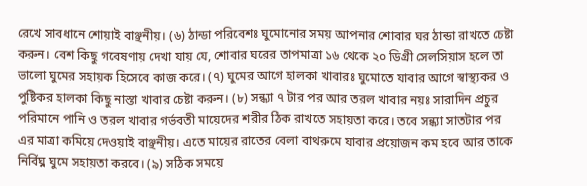রেখে সাবধানে শোয়াই বাঞ্ছনীয়। (৬) ঠান্ডা পরিবেশঃ ঘুমোনোর সময় আপনার শোবার ঘর ঠান্ডা রাখতে চেষ্টা করুন। বেশ কিছু গবেষণায় দেখা যায় যে, শোবার ঘরের তাপমাত্রা ১৬ থেকে ২০ ডিগ্রী সেলসিয়াস হলে তা ভালো ঘুমের সহায়ক হিসেবে কাজ করে। (৭) ঘুমের আগে হালকা খাবারঃ ঘুমোতে যাবার আগে স্বাস্থ্যকর ও পুষ্টিকর হালকা কিছু নাস্তা খাবার চেষ্টা করুন। (৮) সন্ধ্যা ৭ টার পর আর তরল খাবার নয়ঃ সারাদিন প্রচুর পরিমানে পানি ও তরল খাবার গর্ভবতী মায়েদের শরীর ঠিক রাখতে সহায়তা করে। তবে সন্ধ্যা সাতটার পর এর মাত্রা কমিয়ে দেওয়াই বাঞ্ছনীয়। এতে মায়ের রাতের বেলা বাথরুমে যাবার প্রয়োজন কম হবে আর তাকে নির্বিঘ্ন ঘুমে সহায়তা করবে। (৯) সঠিক সময়ে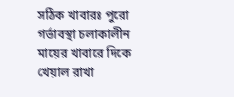সঠিক খাবারঃ পুরো গর্ভাবস্থা চলাকালীন মায়ের খাবারে দিকে খেয়াল রাখা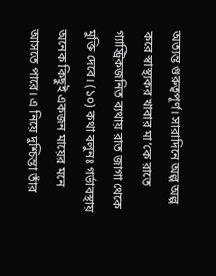অত্যন্ত গুরুত্বপূর্ণ। সারাদিনে অল্প অল্প করে স্বাস্থ্যকর খাবার মা’কে রাতে গ্যাস্ট্রিকজনিত ব্যথায় রাত জাগা থেকে মুক্তি দেবে। (১০) কথা বলুনঃ গর্ভাবস্থায় অনেক কিছুই একজন মায়ের মনে আসতে পারে। এ নিয়ে দুশ্চিন্তা তাঁর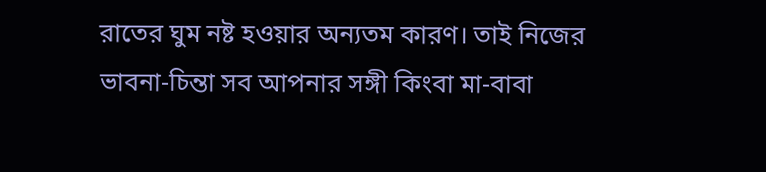রাতের ঘুম নষ্ট হওয়ার অন্যতম কারণ। তাই নিজের ভাবনা-চিন্তা সব আপনার সঙ্গী কিংবা মা-বাবা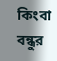কিংবা বন্ধুর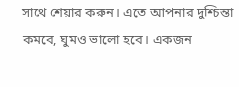সাথে শেয়ার করুন। এতে আপনার দুশ্চিন্তা কমবে, ঘুমও ভালো হবে। একজন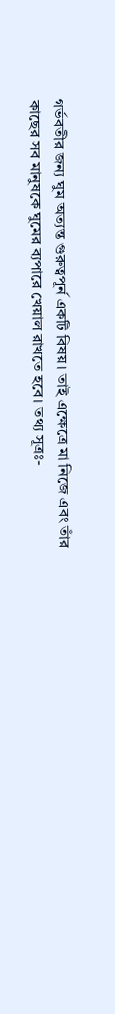গর্ভবতীর জন্য ঘুম অত্যন্ত গুরুত্বপূর্ন একটি বিষয়। তাই এক্ষেত্রে মা নিজে এবং তাঁর কাছের সব মানুষকে ঘুমের ব্যপারে খেয়াল রাখতে হবে। তথ্য সূত্রঃ-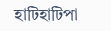হাটিহাটিপা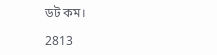ডট কম।

2813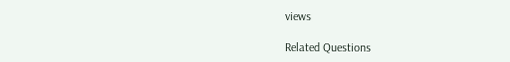views

Related Questions